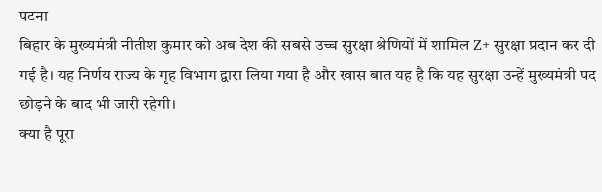पटना
बिहार के मुख्यमंत्री नीतीश कुमार को अब देश की सबसे उच्च सुरक्षा श्रेणियों में शामिल Z+ सुरक्षा प्रदान कर दी गई है। यह निर्णय राज्य के गृह विभाग द्वारा लिया गया है और खास बात यह है कि यह सुरक्षा उन्हें मुख्यमंत्री पद छोड़ने के बाद भी जारी रहेगी।
क्या है पूरा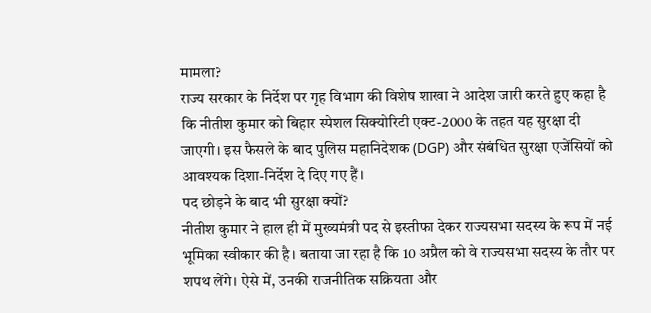मामला?
राज्य सरकार के निर्देश पर गृह विभाग की विशेष शाखा ने आदेश जारी करते हुए कहा है कि नीतीश कुमार को बिहार स्पेशल सिक्योरिटी एक्ट-2000 के तहत यह सुरक्षा दी जाएगी। इस फैसले के बाद पुलिस महानिदेशक (DGP) और संबंधित सुरक्षा एजेंसियों को आवश्यक दिशा-निर्देश दे दिए गए हैं।
पद छोड़ने के बाद भी सुरक्षा क्यों?
नीतीश कुमार ने हाल ही में मुख्यमंत्री पद से इस्तीफा देकर राज्यसभा सदस्य के रूप में नई भूमिका स्वीकार की है। बताया जा रहा है कि 10 अप्रैल को वे राज्यसभा सदस्य के तौर पर शपथ लेंगे। ऐसे में, उनकी राजनीतिक सक्रियता और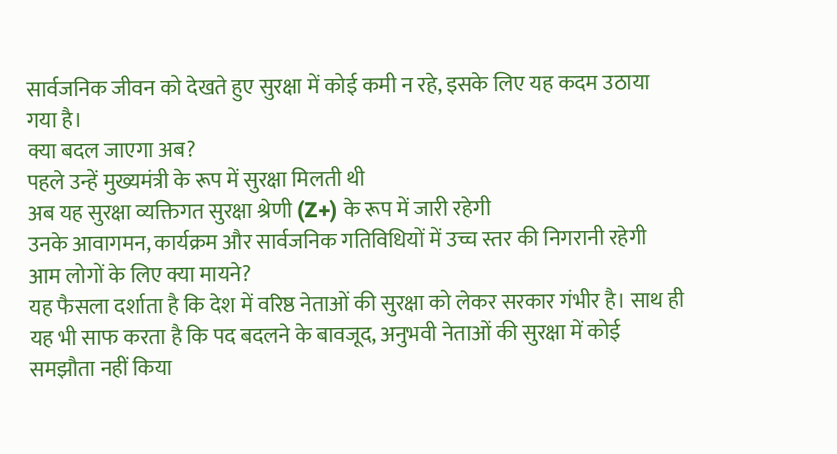सार्वजनिक जीवन को देखते हुए सुरक्षा में कोई कमी न रहे, इसके लिए यह कदम उठाया गया है।
क्या बदल जाएगा अब?
पहले उन्हें मुख्यमंत्री के रूप में सुरक्षा मिलती थी
अब यह सुरक्षा व्यक्तिगत सुरक्षा श्रेणी (Z+) के रूप में जारी रहेगी
उनके आवागमन, कार्यक्रम और सार्वजनिक गतिविधियों में उच्च स्तर की निगरानी रहेगी
आम लोगों के लिए क्या मायने?
यह फैसला दर्शाता है कि देश में वरिष्ठ नेताओं की सुरक्षा को लेकर सरकार गंभीर है। साथ ही यह भी साफ करता है कि पद बदलने के बावजूद, अनुभवी नेताओं की सुरक्षा में कोई समझौता नहीं किया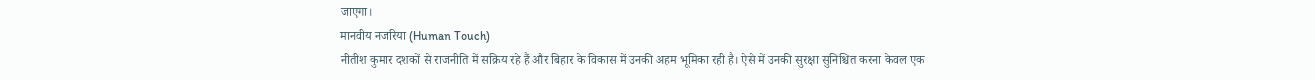जाएगा।
मानवीय नजरिया (Human Touch)
नीतीश कुमार दशकों से राजनीति में सक्रिय रहे हैं और बिहार के विकास में उनकी अहम भूमिका रही है। ऐसे में उनकी सुरक्षा सुनिश्चित करना केवल एक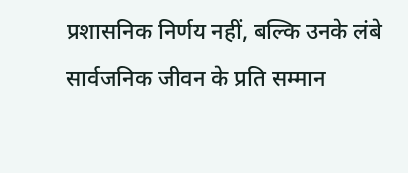प्रशासनिक निर्णय नहीं, बल्कि उनके लंबे सार्वजनिक जीवन के प्रति सम्मान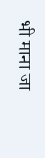भी माना जा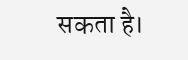सकता है।